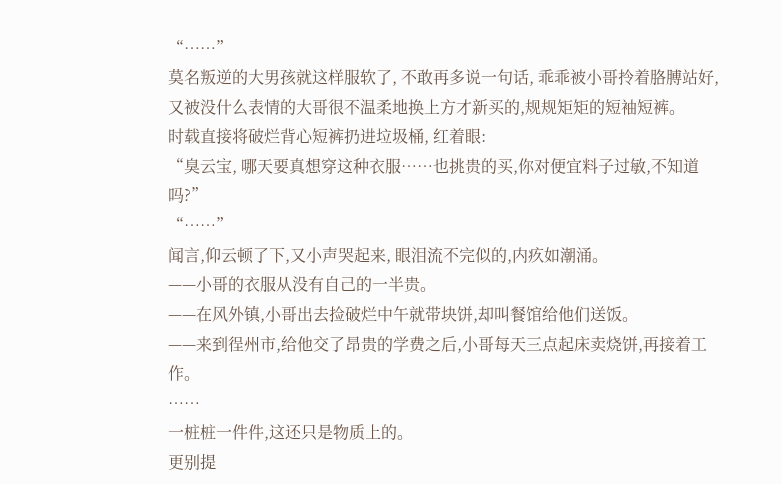“……”
莫名叛逆的大男孩就这样服软了, 不敢再多说一句话, 乖乖被小哥拎着胳膊站好, 又被没什么表情的大哥很不温柔地换上方才新买的,规规矩矩的短袖短裤。
时载直接将破烂背心短裤扔进垃圾桶, 红着眼:
“臭云宝, 哪天要真想穿这种衣服……也挑贵的买,你对便宜料子过敏,不知道吗?”
“……”
闻言,仰云顿了下,又小声哭起来, 眼泪流不完似的,内疚如潮涌。
——小哥的衣服从没有自己的一半贵。
——在风外镇,小哥出去捡破烂中午就带块饼,却叫餐馆给他们送饭。
——来到徎州市,给他交了昂贵的学费之后,小哥每天三点起床卖烧饼,再接着工作。
……
一桩桩一件件,这还只是物质上的。
更别提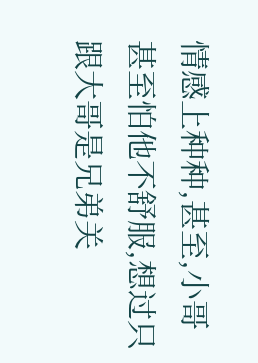情感上种种,甚至,小哥甚至怕他不舒服,想过只跟大哥是兄弟关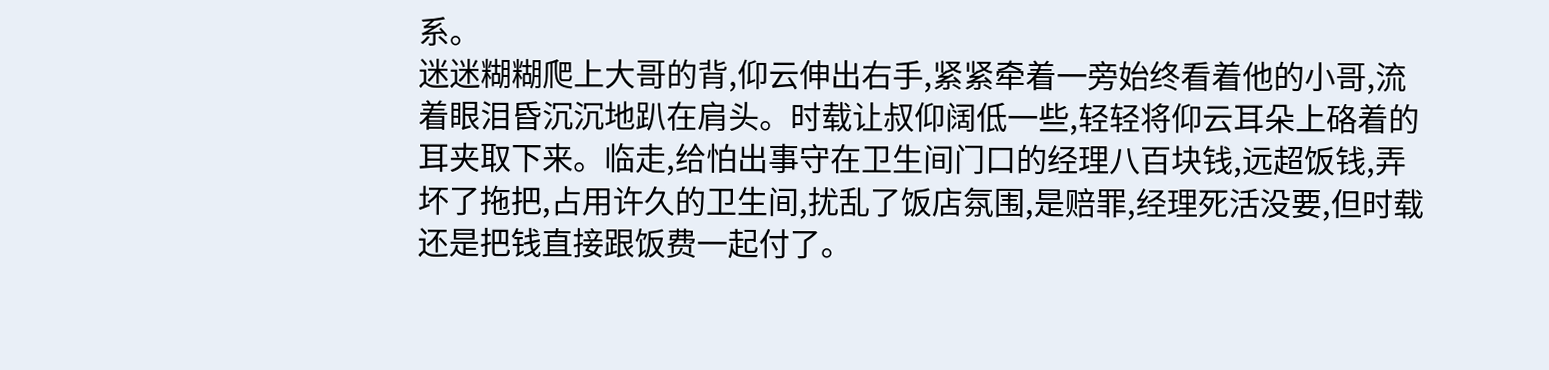系。
迷迷糊糊爬上大哥的背,仰云伸出右手,紧紧牵着一旁始终看着他的小哥,流着眼泪昏沉沉地趴在肩头。时载让叔仰阔低一些,轻轻将仰云耳朵上硌着的耳夹取下来。临走,给怕出事守在卫生间门口的经理八百块钱,远超饭钱,弄坏了拖把,占用许久的卫生间,扰乱了饭店氛围,是赔罪,经理死活没要,但时载还是把钱直接跟饭费一起付了。